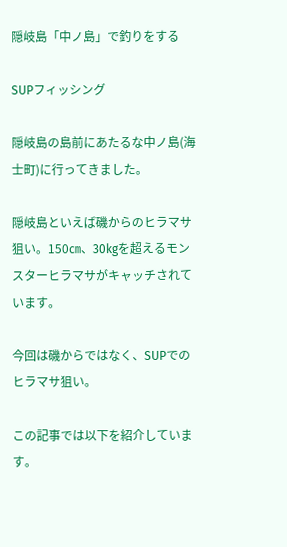隠岐島「中ノ島」で釣りをする

SUPフィッシング

隠岐島の島前にあたるな中ノ島(海士町)に行ってきました。

隠岐島といえば磯からのヒラマサ狙い。150㎝、30kgを超えるモンスターヒラマサがキャッチされています。

今回は磯からではなく、SUPでのヒラマサ狙い。

この記事では以下を紹介しています。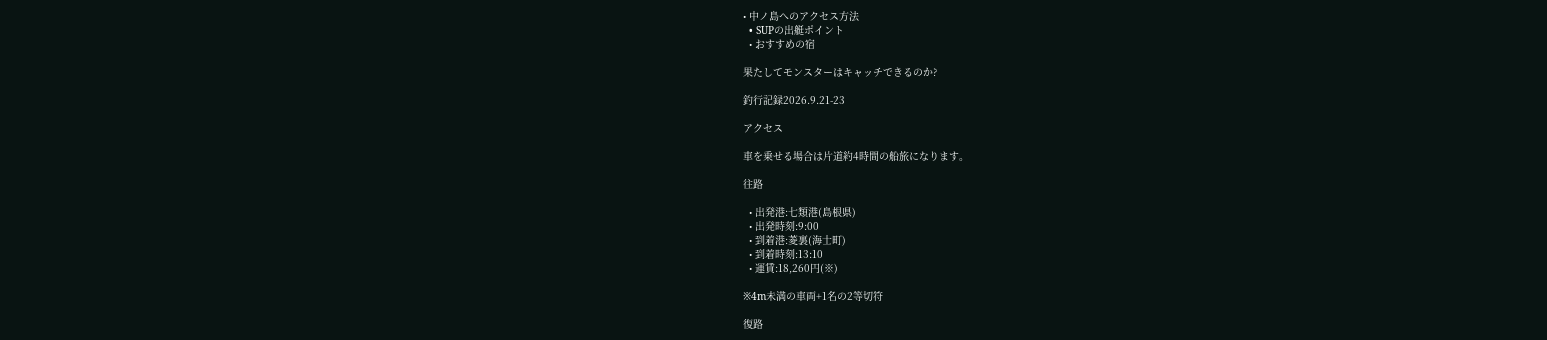• 中ノ島へのアクセス方法
  • SUPの出艇ポイント
  • おすすめの宿

果たしてモンスターはキャッチできるのか?

釣行記録2026.9.21-23

アクセス

車を乗せる場合は片道約4時間の船旅になります。

往路

  • 出発港:七類港(島根県)
  • 出発時刻:9:00
  • 到着港:菱裏(海士町)
  • 到着時刻:13:10
  • 運賃:18,260円(※)

※4m未満の車両+1名の2等切符

復路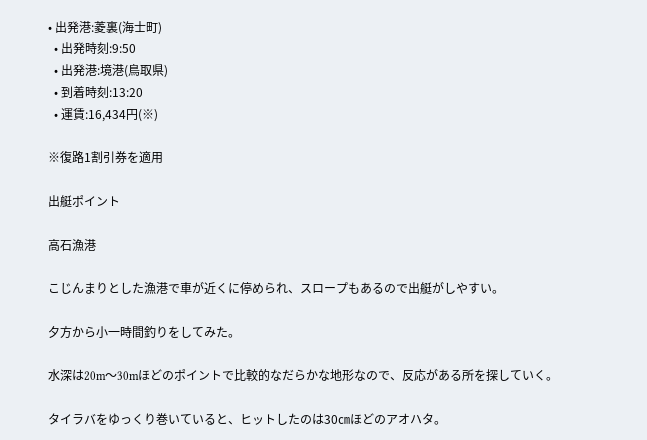• 出発港:菱裏(海士町)
  • 出発時刻:9:50
  • 出発港:境港(鳥取県)
  • 到着時刻:13:20
  • 運賃:16,434円(※)

※復路1割引券を適用

出艇ポイント

高石漁港

こじんまりとした漁港で車が近くに停められ、スロープもあるので出艇がしやすい。

夕方から小一時間釣りをしてみた。

水深は20m〜30mほどのポイントで比較的なだらかな地形なので、反応がある所を探していく。

タイラバをゆっくり巻いていると、ヒットしたのは30㎝ほどのアオハタ。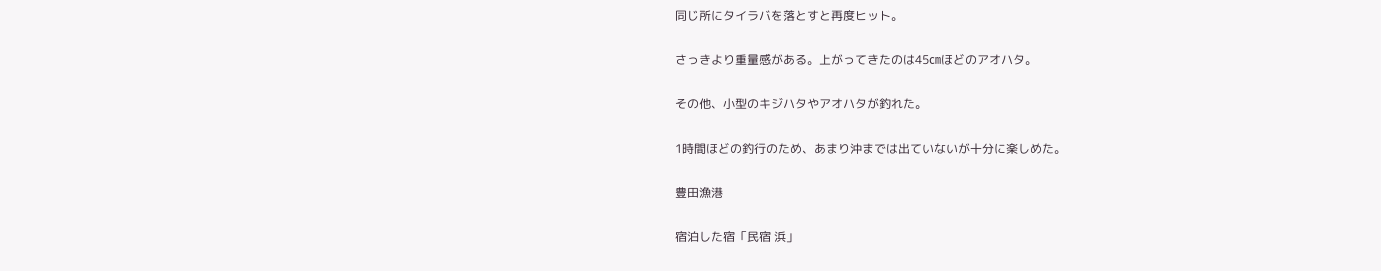同じ所にタイラバを落とすと再度ヒット。

さっきより重量感がある。上がってきたのは45㎝ほどのアオハタ。

その他、小型のキジハタやアオハタが釣れた。

1時間ほどの釣行のため、あまり沖までは出ていないが十分に楽しめた。

豊田漁港

宿泊した宿「民宿 浜」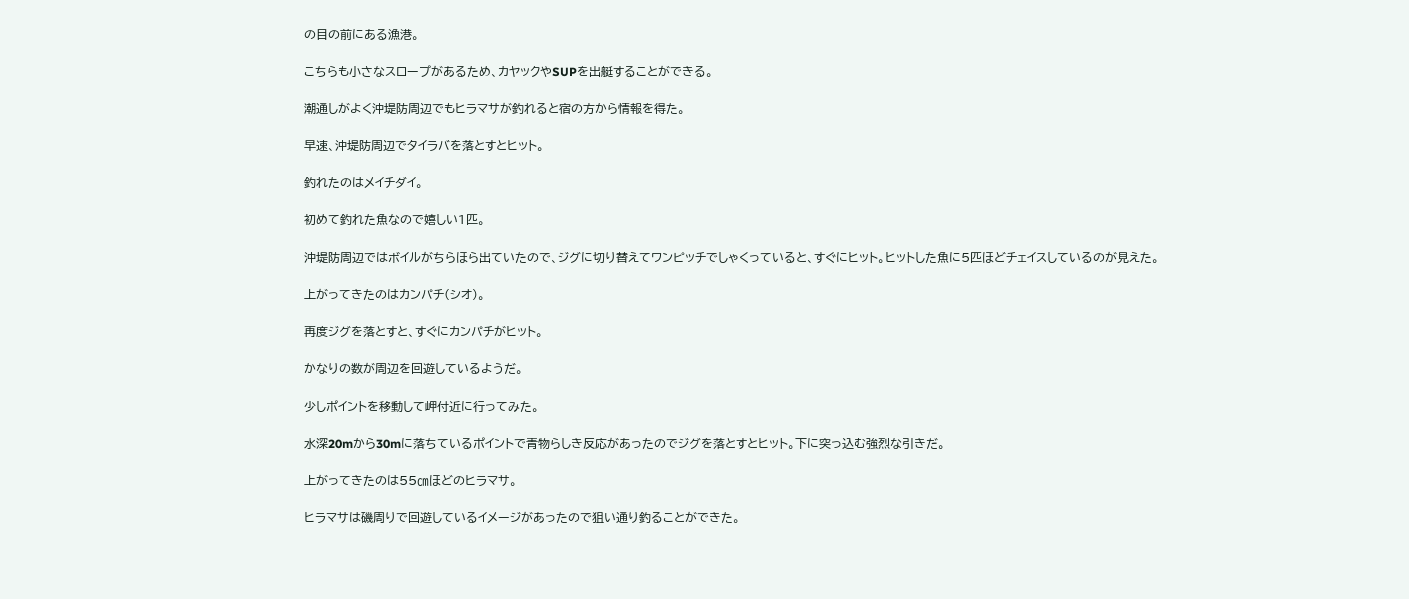の目の前にある漁港。

こちらも小さなスロープがあるため、カヤックやSUPを出艇することができる。

潮通しがよく沖堤防周辺でもヒラマサが釣れると宿の方から情報を得た。

早速、沖堤防周辺でタイラバを落とすとヒット。

釣れたのはメイチダイ。

初めて釣れた魚なので嬉しい1匹。

沖堤防周辺ではボイルがちらほら出ていたので、ジグに切り替えてワンピッチでしゃくっていると、すぐにヒット。ヒットした魚に5匹ほどチェイスしているのが見えた。

上がってきたのはカンパチ(シオ)。

再度ジグを落とすと、すぐにカンパチがヒット。

かなりの数が周辺を回遊しているようだ。

少しポイントを移動して岬付近に行ってみた。

水深20mから30mに落ちているポイントで青物らしき反応があったのでジグを落とすとヒット。下に突っ込む強烈な引きだ。

上がってきたのは55㎝ほどのヒラマサ。

ヒラマサは磯周りで回遊しているイメージがあったので狙い通り釣ることができた。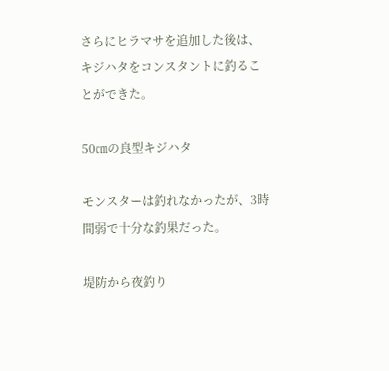さらにヒラマサを追加した後は、キジハタをコンスタントに釣ることができた。

50㎝の良型キジハタ

モンスターは釣れなかったが、3時間弱で十分な釣果だった。

堤防から夜釣り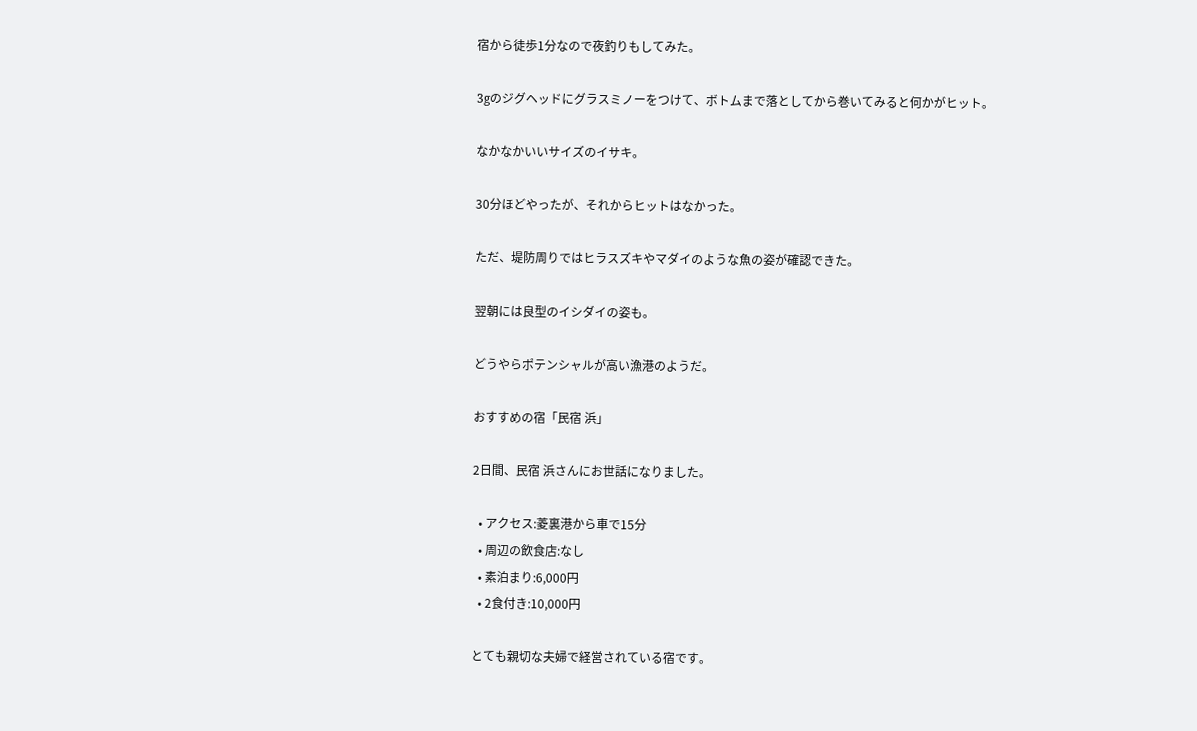宿から徒歩1分なので夜釣りもしてみた。

3gのジグヘッドにグラスミノーをつけて、ボトムまで落としてから巻いてみると何かがヒット。

なかなかいいサイズのイサキ。

30分ほどやったが、それからヒットはなかった。

ただ、堤防周りではヒラスズキやマダイのような魚の姿が確認できた。

翌朝には良型のイシダイの姿も。

どうやらポテンシャルが高い漁港のようだ。

おすすめの宿「民宿 浜」

2日間、民宿 浜さんにお世話になりました。

  • アクセス:菱裏港から車で15分
  • 周辺の飲食店:なし
  • 素泊まり:6,000円
  • 2食付き:10,000円

とても親切な夫婦で経営されている宿です。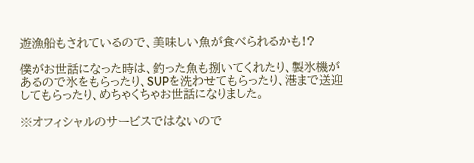遊漁船もされているので、美味しい魚が食べられるかも!?

僕がお世話になった時は、釣った魚も捌いてくれたり、製氷機があるので氷をもらったり、SUPを洗わせてもらったり、港まで送迎してもらったり、めちゃくちゃお世話になりました。

※オフィシャルのサービスではないので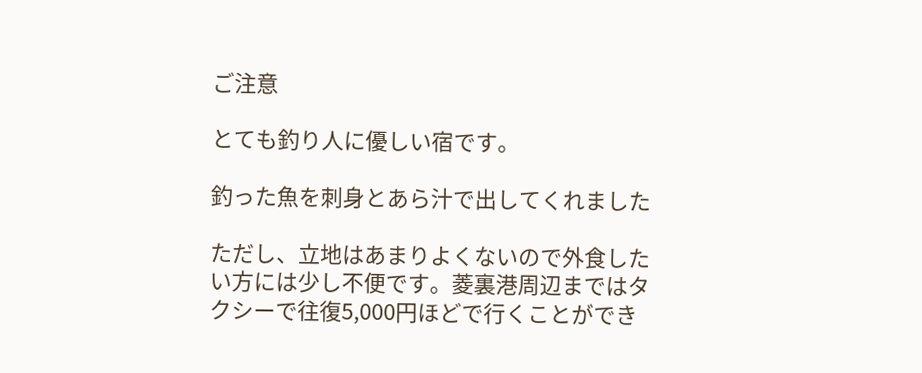ご注意

とても釣り人に優しい宿です。

釣った魚を刺身とあら汁で出してくれました

ただし、立地はあまりよくないので外食したい方には少し不便です。菱裏港周辺まではタクシーで往復5,000円ほどで行くことができ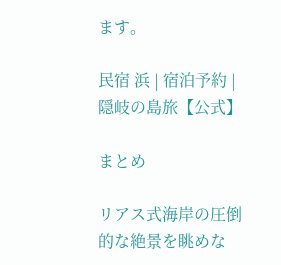ます。

民宿 浜 | 宿泊予約 | 隠岐の島旅【公式】

まとめ

リアス式海岸の圧倒的な絶景を眺めな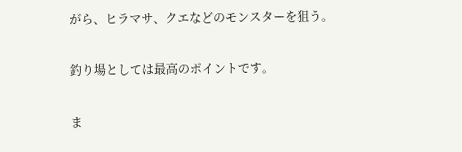がら、ヒラマサ、クエなどのモンスターを狙う。

釣り場としては最高のポイントです。

ま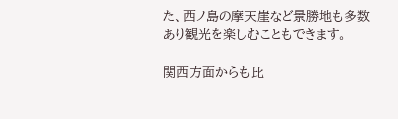た、西ノ島の摩天崖など景勝地も多数あり観光を楽しむこともできます。

関西方面からも比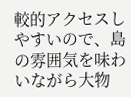較的アクセスしやすいので、島の雰囲気を味わいながら大物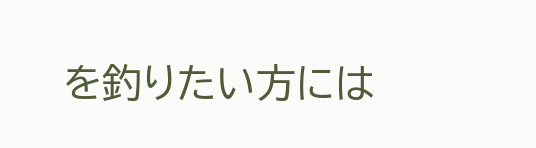を釣りたい方には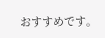おすすめです。